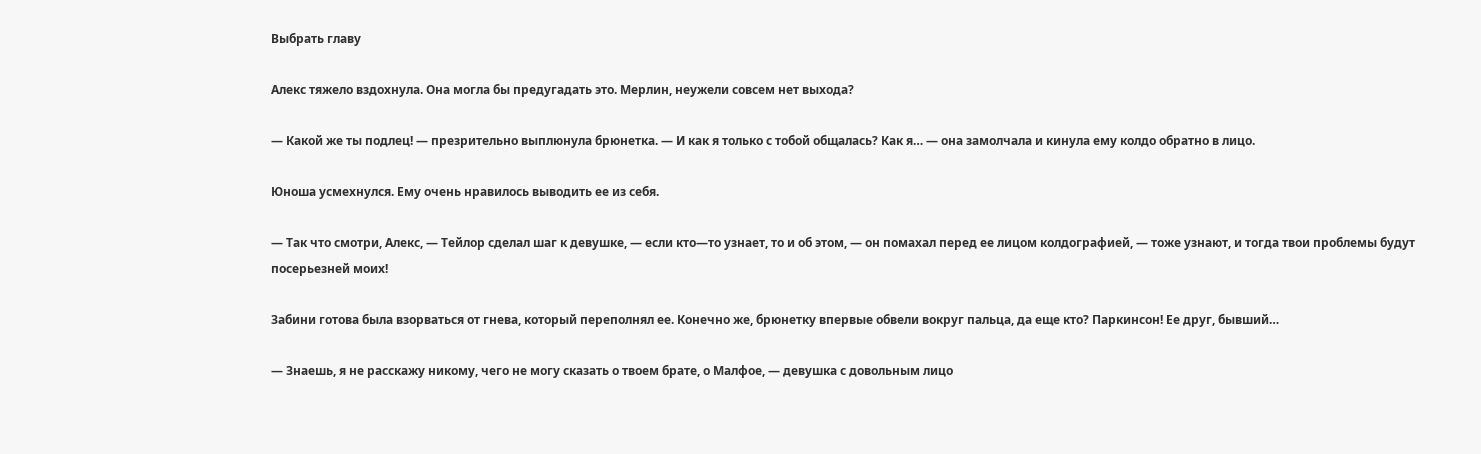Выбрать главу

Алекс тяжело вздохнула. Она могла бы предугадать это. Мерлин, неужели совсем нет выхода?

— Какой же ты подлец! — презрительно выплюнула брюнетка. — И как я только с тобой общалась? Как я… — она замолчала и кинула ему колдо обратно в лицо.

Юноша усмехнулся. Ему очень нравилось выводить ее из себя.

— Так что смотри, Алекс, — Тейлор сделал шаг к девушке, — если кто—то узнает, то и об этом, — он помахал перед ее лицом колдографией, — тоже узнают, и тогда твои проблемы будут посерьезней моих!

Забини готова была взорваться от гнева, который переполнял ее. Конечно же, брюнетку впервые обвели вокруг пальца, да еще кто? Паркинсон! Ее друг, бывший…

— Знаешь, я не расскажу никому, чего не могу сказать о твоем брате, о Малфое, — девушка с довольным лицо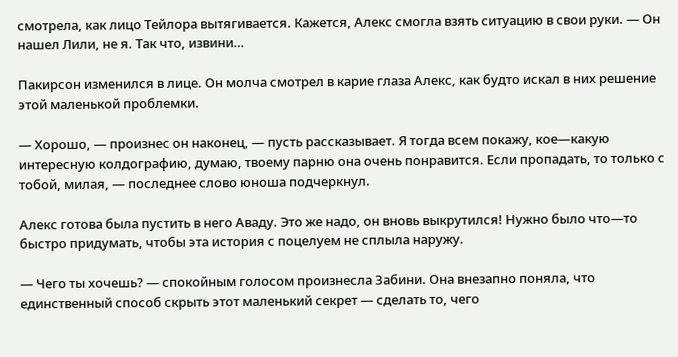смотрела, как лицо Тейлора вытягивается. Кажется, Алекс смогла взять ситуацию в свои руки. — Он нашел Лили, не я. Так что, извини…

Пакирсон изменился в лице. Он молча смотрел в карие глаза Алекс, как будто искал в них решение этой маленькой проблемки.

— Хорошо, — произнес он наконец, — пусть рассказывает. Я тогда всем покажу, кое—какую интересную колдографию, думаю, твоему парню она очень понравится. Если пропадать, то только с тобой, милая, — последнее слово юноша подчеркнул.

Алекс готова была пустить в него Аваду. Это же надо, он вновь выкрутился! Нужно было что—то быстро придумать, чтобы эта история с поцелуем не сплыла наружу.

— Чего ты хочешь? — спокойным голосом произнесла Забини. Она внезапно поняла, что единственный способ скрыть этот маленький секрет — сделать то, чего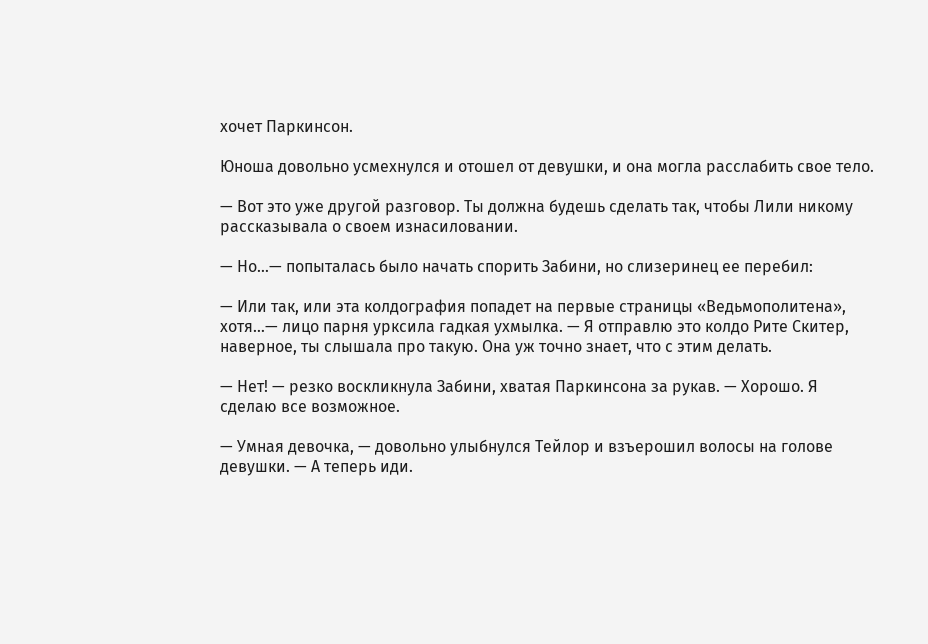хочет Паркинсон.

Юноша довольно усмехнулся и отошел от девушки, и она могла расслабить свое тело.

— Вот это уже другой разговор. Ты должна будешь сделать так, чтобы Лили никому рассказывала о своем изнасиловании.

— Но…— попыталась было начать спорить Забини, но слизеринец ее перебил:

— Или так, или эта колдография попадет на первые страницы «Ведьмополитена», хотя…— лицо парня урксила гадкая ухмылка. — Я отправлю это колдо Рите Скитер, наверное, ты слышала про такую. Она уж точно знает, что с этим делать.

— Нет! — резко воскликнула Забини, хватая Паркинсона за рукав. — Хорошо. Я сделаю все возможное.

— Умная девочка, — довольно улыбнулся Тейлор и взъерошил волосы на голове девушки. — А теперь иди.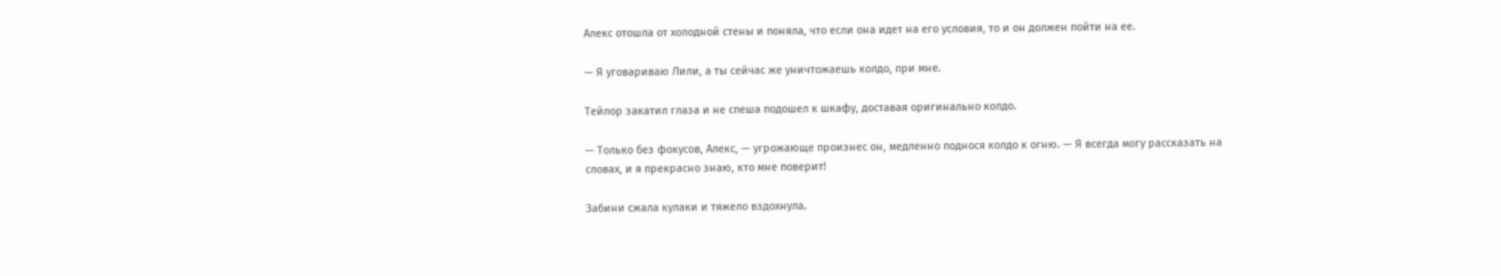Алекс отошла от холодной стены и поняла, что если она идет на его условия, то и он должен пойти на ее.

— Я уговариваю Лили, а ты сейчас же уничтожаешь колдо, при мне.

Тейлор закатил глаза и не спеша подошел к шкафу, доставая оригинально колдо.

— Только без фокусов, Алекс, — угрожающе произнес он, медленно поднося колдо к огню. — Я всегда могу рассказать на словах, и я прекрасно знаю, кто мне поверит!

Забини сжала кулаки и тяжело вздохнула.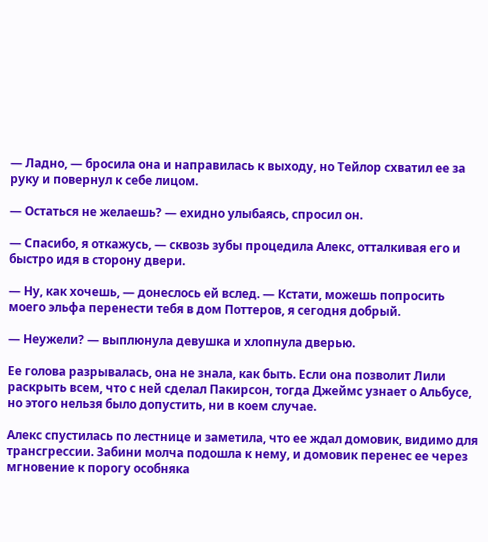— Ладно, — бросила она и направилась к выходу, но Тейлор схватил ее за руку и повернул к себе лицом.

— Остаться не желаешь? — ехидно улыбаясь, спросил он.

— Спасибо, я откажусь, — сквозь зубы процедила Алекс, отталкивая его и быстро идя в сторону двери.

— Ну, как хочешь, — донеслось ей вслед. — Кстати, можешь попросить моего эльфа перенести тебя в дом Поттеров, я сегодня добрый.

— Неужели? — выплюнула девушка и хлопнула дверью.

Ее голова разрывалась, она не знала, как быть. Если она позволит Лили раскрыть всем, что с ней сделал Пакирсон, тогда Джеймс узнает о Альбусе, но этого нельзя было допустить, ни в коем случае.

Алекс спустилась по лестнице и заметила, что ее ждал домовик, видимо для трансгрессии. Забини молча подошла к нему, и домовик перенес ее через мгновение к порогу особняка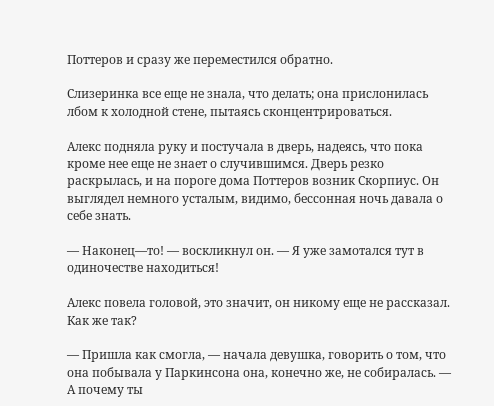Поттеров и сразу же переместился обратно.

Слизеринка все еще не знала, что делать; она прислонилась лбом к холодной стене, пытаясь сконцентрироваться.

Алекс подняла руку и постучала в дверь, надеясь, что пока кроме нее еще не знает о случившимся. Дверь резко раскрылась, и на пороге дома Поттеров возник Скорпиус. Он выглядел немного усталым, видимо, бессонная ночь давала о себе знать.

— Наконец—то! — воскликнул он. — Я уже замотался тут в одиночестве находиться!

Алекс повела головой, это значит, он никому еще не рассказал. Как же так?

— Пришла как смогла, — начала девушка, говорить о том, что она побывала у Паркинсона она, конечно же, не собиралась. — А почему ты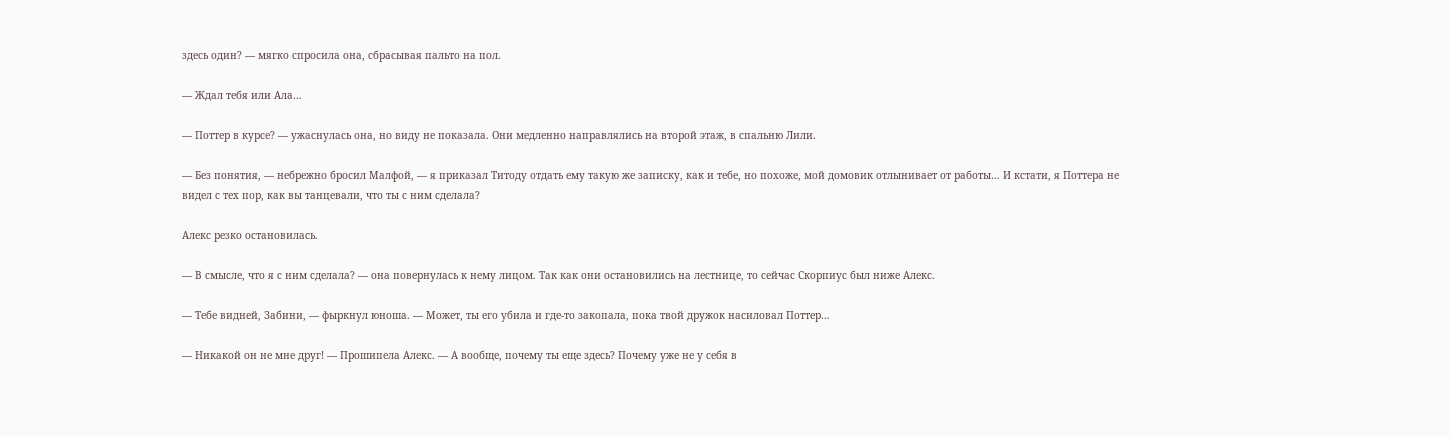здесь один? — мягко спросила она, сбрасывая пальто на пол.

— Ждал тебя или Ала…

— Поттер в курсе? — ужаснулась она, но виду не показала. Они медленно направлялись на второй этаж, в спальню Лили.

— Без понятия, — небрежно бросил Малфой, — я приказал Титоду отдать ему такую же записку, как и тебе, но похоже, мой домовик отлынивает от работы… И кстати, я Поттера не видел с тех пор, как вы танцевали, что ты с ним сделала?

Алекс резко остановилась.

— В смысле, что я с ним сделала? — она повернулась к нему лицом. Так как они остановились на лестнице, то сейчас Скорпиус был ниже Алекс.

— Тебе видней, Забини, — фыркнул юноша. — Может, ты его убила и где-то закопала, пока твой дружок насиловал Поттер…

— Никакой он не мне друг! — Прошипела Алекс. — А вообще, почему ты еще здесь? Почему уже не у себя в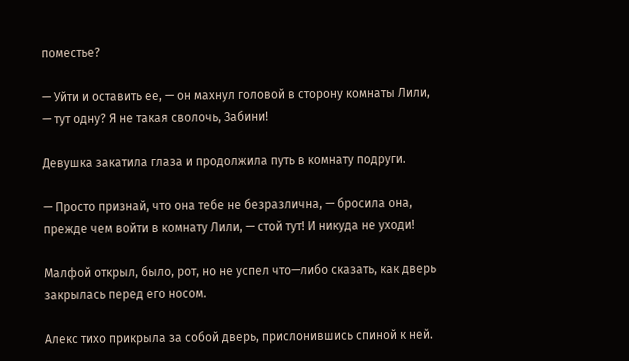поместье?

— Уйти и оставить ее, — он махнул головой в сторону комнаты Лили, — тут одну? Я не такая сволочь, Забини!

Девушка закатила глаза и продолжила путь в комнату подруги.

— Просто признай, что она тебе не безразлична, — бросила она, прежде чем войти в комнату Лили, — стой тут! И никуда не уходи!

Малфой открыл, было, рот, но не успел что—либо сказать, как дверь закрылась перед его носом.

Алекс тихо прикрыла за собой дверь, прислонившись спиной к ней.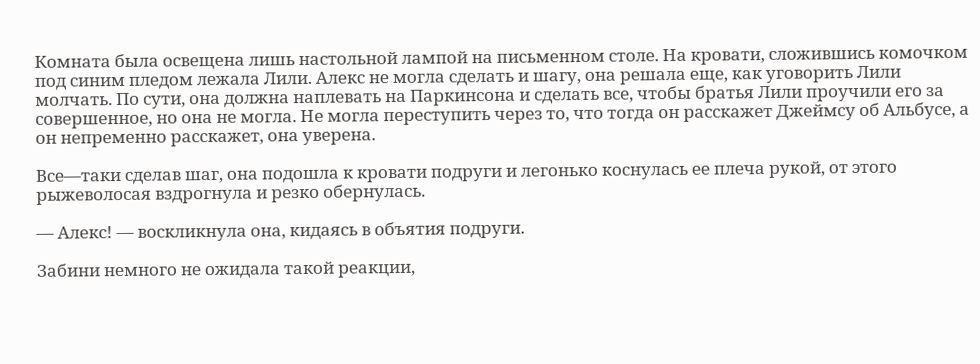Комната была освещена лишь настольной лампой на письменном столе. На кровати, сложившись комочком под синим пледом лежала Лили. Алекс не могла сделать и шагу, она решала еще, как уговорить Лили молчать. По сути, она должна наплевать на Паркинсона и сделать все, чтобы братья Лили проучили его за совершенное, но она не могла. Не могла переступить через то, что тогда он расскажет Джеймсу об Альбусе, а он непременно расскажет, она уверена.

Все—таки сделав шаг, она подошла к кровати подруги и легонько коснулась ее плеча рукой, от этого рыжеволосая вздрогнула и резко обернулась.

— Алекс! — воскликнула она, кидаясь в объятия подруги.

Забини немного не ожидала такой реакции,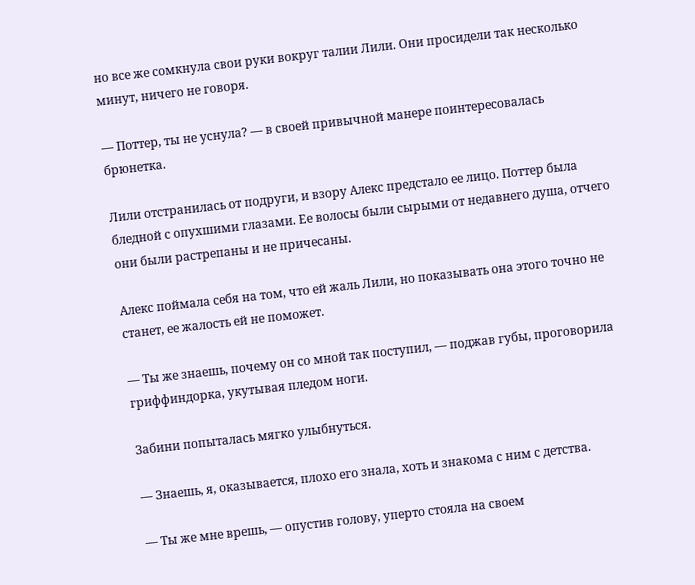но все же сомкнула свои руки вокруг талии Лили. Они просидели так несколько минут, ничего не говоря.

— Поттер, ты не уснула? — в своей привычной манере поинтересовалась брюнетка.

Лили отстранилась от подруги, и взору Алекс предстало ее лицо. Поттер была бледной с опухшими глазами. Ее волосы были сырыми от недавнего душа, отчего они были растрепаны и не причесаны.

Алекс поймала себя на том, что ей жаль Лили, но показывать она этого точно не станет, ее жалость ей не поможет.

— Ты же знаешь, почему он со мной так поступил, — поджав губы, проговорила гриффиндорка, укутывая пледом ноги.

Забини попыталась мягко улыбнуться.

— Знаешь, я, оказывается, плохо его знала, хоть и знакома с ним с детства.

— Ты же мне врешь, — опустив голову, уперто стояла на своем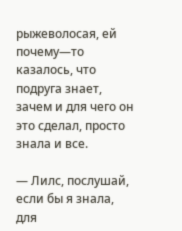рыжеволосая, ей почему—то казалось, что подруга знает, зачем и для чего он это сделал, просто знала и все.

— Лилс, послушай, если бы я знала, для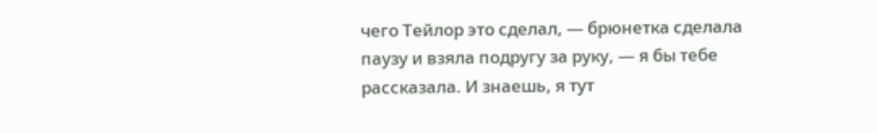чего Тейлор это сделал, — брюнетка сделала паузу и взяла подругу за руку, — я бы тебе рассказала. И знаешь, я тут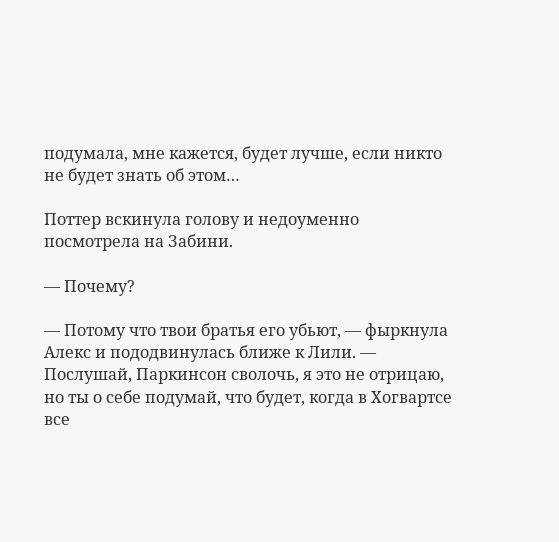подумала, мне кажется, будет лучше, если никто не будет знать об этом…

Поттер вскинула голову и недоуменно посмотрела на Забини.

— Почему?

— Потому что твои братья его убьют, — фыркнула Алекс и пододвинулась ближе к Лили. — Послушай, Паркинсон сволочь, я это не отрицаю, но ты о себе подумай, что будет, когда в Хогвартсе все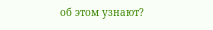об этом узнают?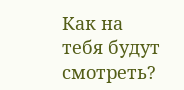Как на тебя будут смотреть?